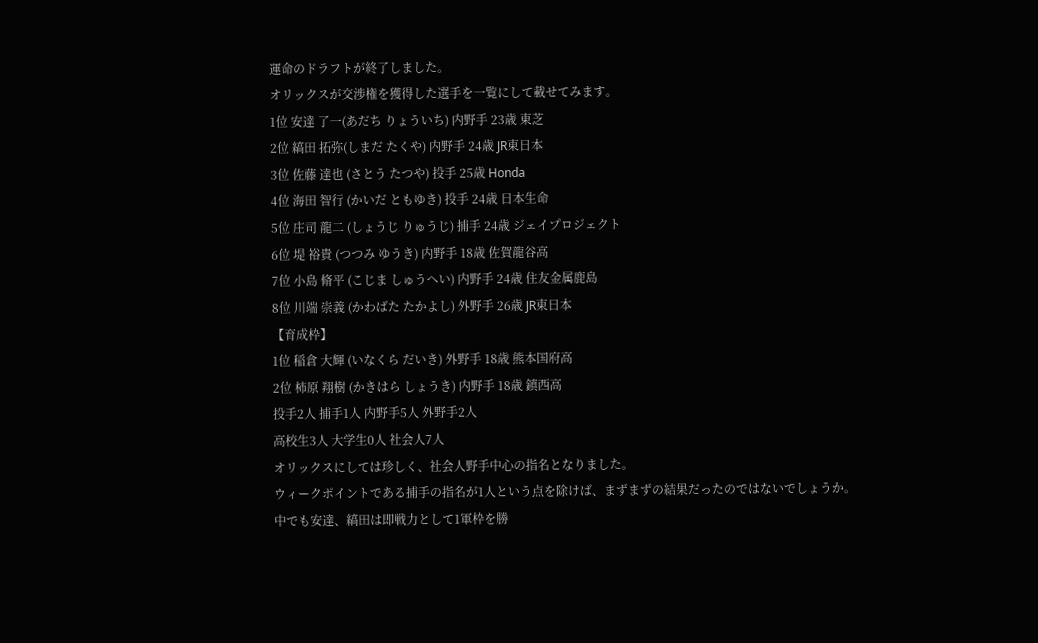運命のドラフトが終了しました。
オリックスが交渉権を獲得した選手を一覧にして載せてみます。
1位 安達 了一(あだち りょういち) 内野手 23歳 東芝
2位 縞田 拓弥(しまだ たくや) 内野手 24歳 JR東日本
3位 佐藤 達也 (さとう たつや) 投手 25歳 Honda
4位 海田 智行 (かいだ ともゆき) 投手 24歳 日本生命
5位 庄司 龍二 (しょうじ りゅうじ) 捕手 24歳 ジェイプロジェクト
6位 堤 裕貴 (つつみ ゆうき) 内野手 18歳 佐賀龍谷高
7位 小島 脩平 (こじま しゅうへい) 内野手 24歳 住友金属鹿島
8位 川端 崇義 (かわばた たかよし) 外野手 26歳 JR東日本
【育成枠】
1位 稲倉 大輝 (いなくら だいき) 外野手 18歳 熊本国府高
2位 柿原 翔樹 (かきはら しょうき) 内野手 18歳 鎮西高
投手2人 捕手1人 内野手5人 外野手2人
高校生3人 大学生0人 社会人7人
オリックスにしては珍しく、社会人野手中心の指名となりました。
ウィークポイントである捕手の指名が1人という点を除けば、まずまずの結果だったのではないでしょうか。
中でも安達、縞田は即戦力として1軍枠を勝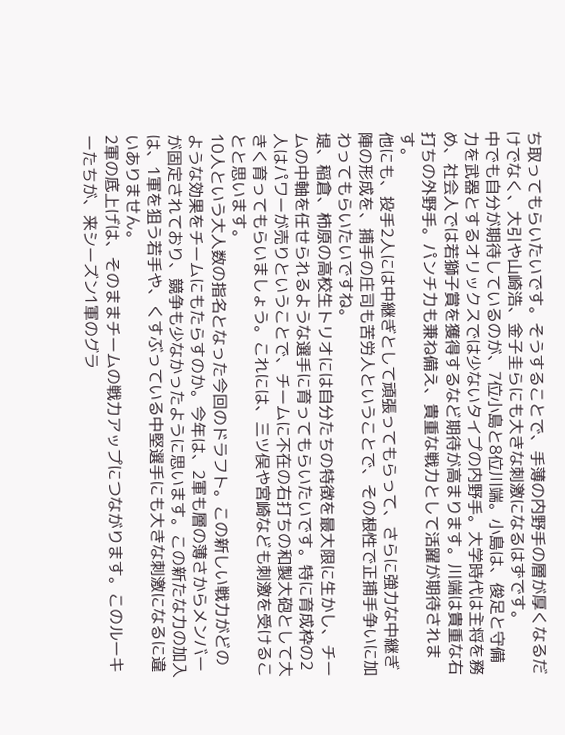ち取ってもらいたいです。そうすることで、手薄の内野手の層が厚くなるだけでなく、大引や山崎浩、金子圭らにも大きな刺激になるはずです。
中でも自分が期待しているのが、7位小島と8位川端。小島は、俊足と守備力を武器とするオリックスでは少ないタイプの内野手。大学時代は主将を務め、社会人では若獅子賞を獲得するなど期待が高まります。川端は貴重な右打ちの外野手。パンチ力も兼ね備え、貴重な戦力として活躍が期待されます。
他にも、投手2人には中継ぎとして頑張ってもらって、さらに強力な中継ぎ陣の形成を、捕手の庄司も苦労人ということで、その根性で正捕手争いに加わってもらいたいですね。
堤、稲倉、柿原の高校生トリオには自分たちの特徴を最大限に生かし、チームの中軸を任せられるような選手に育ってもらいたいです。特に育成枠の2人はパワーが売りということで、チームに不在の右打ちの和製大砲として大きく育ってもらいましょう。これには、三ツ俣や宮崎なども刺激を受けることと思います。
10人という大人数の指名となった今回のドラフト。この新しい戦力がどのような効果をチームにもたらすのか。今年は、2軍も層の薄さからメンバーが固定されており、競争も少なかったように思います。この新たな力の加入は、1軍を狙う若手や、くすぶっている中堅選手にも大きな刺激になるに違いありません。
2軍の底上げは、そのままチームの戦力アップにつながります。このルーキーたちが、来シーズン1軍のグラ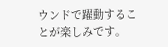ウンドで躍動することが楽しみです。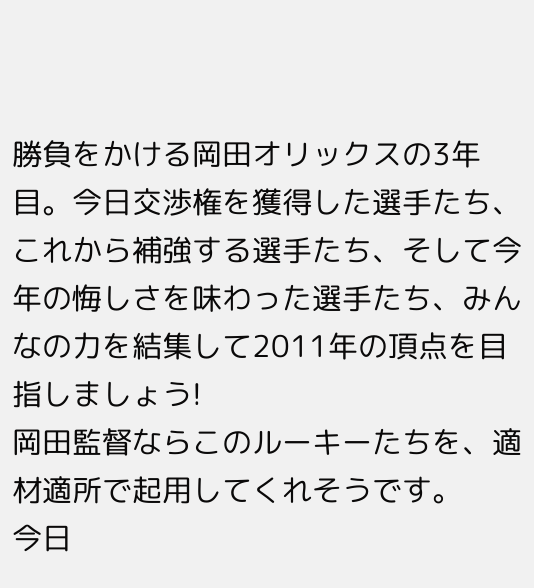勝負をかける岡田オリックスの3年目。今日交渉権を獲得した選手たち、これから補強する選手たち、そして今年の悔しさを味わった選手たち、みんなの力を結集して2011年の頂点を目指しましょう!
岡田監督ならこのルーキーたちを、適材適所で起用してくれそうです。
今日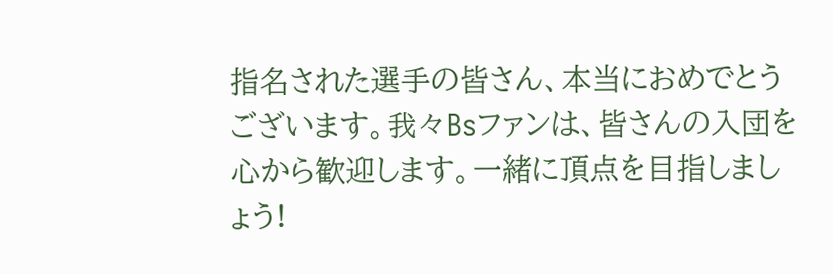指名された選手の皆さん、本当におめでとうございます。我々Bsファンは、皆さんの入団を心から歓迎します。一緒に頂点を目指しましょう!